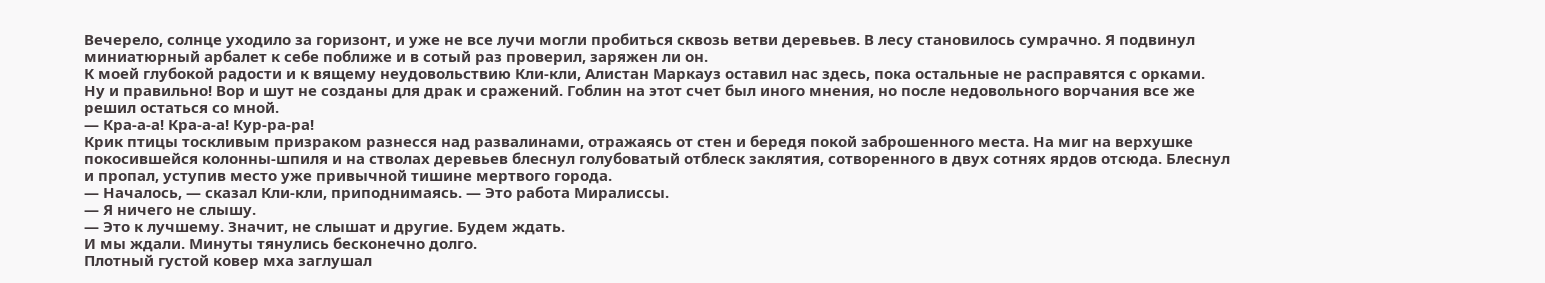Вечерело, солнце уходило за горизонт, и уже не все лучи могли пробиться сквозь ветви деревьев. В лесу становилось сумрачно. Я подвинул миниатюрный арбалет к себе поближе и в сотый раз проверил, заряжен ли он.
К моей глубокой радости и к вящему неудовольствию Кли-кли, Алистан Маркауз оставил нас здесь, пока остальные не расправятся с орками.
Ну и правильно! Вор и шут не созданы для драк и сражений. Гоблин на этот счет был иного мнения, но после недовольного ворчания все же решил остаться со мной.
— Кра-а-а! Кра-а-а! Кур-ра-ра!
Крик птицы тоскливым призраком разнесся над развалинами, отражаясь от стен и бередя покой заброшенного места. На миг на верхушке покосившейся колонны-шпиля и на стволах деревьев блеснул голубоватый отблеск заклятия, сотворенного в двух сотнях ярдов отсюда. Блеснул и пропал, уступив место уже привычной тишине мертвого города.
— Началось, — сказал Кли-кли, приподнимаясь. — Это работа Миралиссы.
— Я ничего не слышу.
— Это к лучшему. Значит, не слышат и другие. Будем ждать.
И мы ждали. Минуты тянулись бесконечно долго.
Плотный густой ковер мха заглушал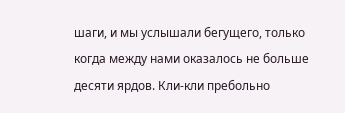шаги, и мы услышали бегущего, только когда между нами оказалось не больше десяти ярдов. Кли-кли пребольно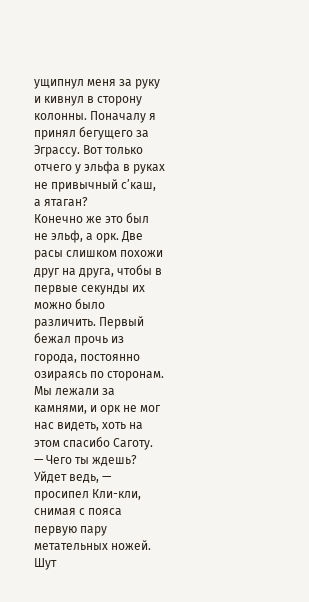ущипнул меня за руку и кивнул в сторону колонны. Поначалу я принял бегущего за Эграссу. Вот только отчего у эльфа в руках не привычный с’каш, а ятаган?
Конечно же это был не эльф, а орк. Две расы слишком похожи друг на друга, чтобы в первые секунды их можно было различить. Первый бежал прочь из города, постоянно озираясь по сторонам. Мы лежали за камнями, и орк не мог нас видеть, хоть на этом спасибо Саготу.
— Чего ты ждешь? Уйдет ведь, — просипел Кли-кли, снимая с пояса первую пару метательных ножей.
Шут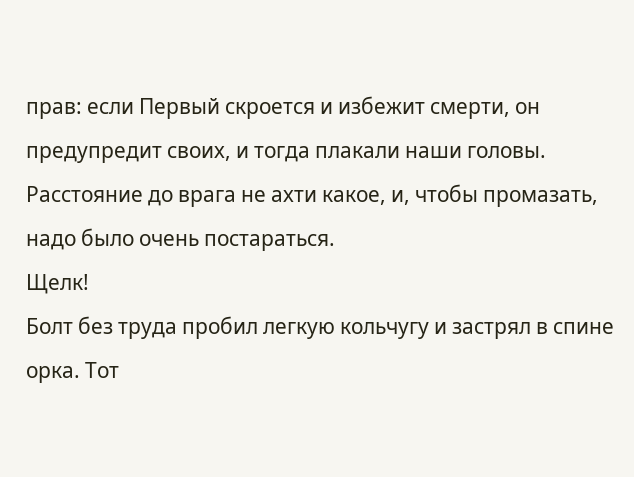прав: если Первый скроется и избежит смерти, он предупредит своих, и тогда плакали наши головы. Расстояние до врага не ахти какое, и, чтобы промазать, надо было очень постараться.
Щелк!
Болт без труда пробил легкую кольчугу и застрял в спине орка. Тот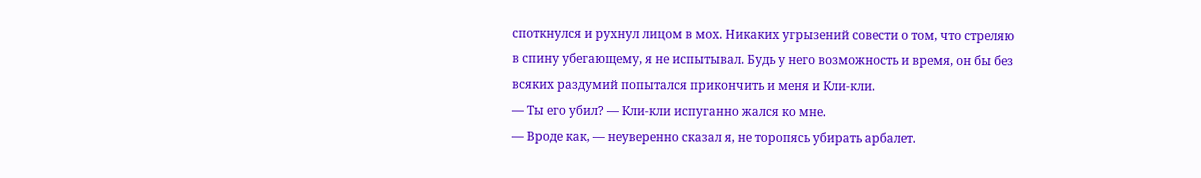споткнулся и рухнул лицом в мох. Никаких угрызений совести о том, что стреляю в спину убегающему, я не испытывал. Будь у него возможность и время, он бы без всяких раздумий попытался прикончить и меня и Кли-кли.
— Ты его убил? — Кли-кли испуганно жался ко мне.
— Вроде как, — неуверенно сказал я, не торопясь убирать арбалет.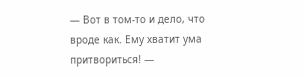— Вот в том-то и дело, что вроде как. Ему хватит ума притвориться! —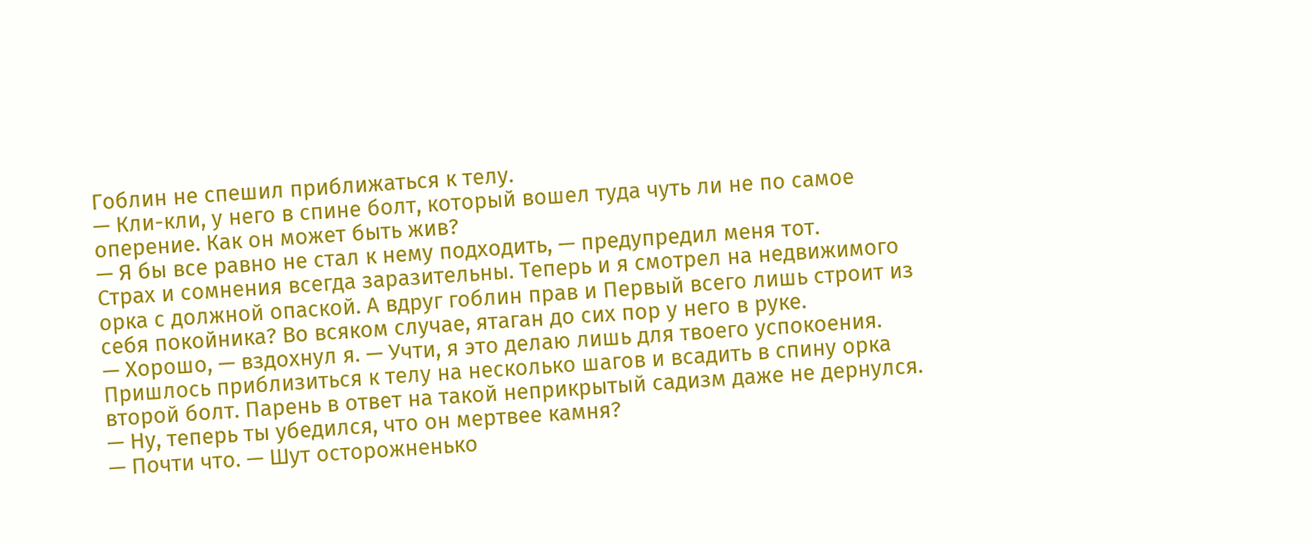Гоблин не спешил приближаться к телу.
— Кли-кли, у него в спине болт, который вошел туда чуть ли не по самое оперение. Как он может быть жив?
— Я бы все равно не стал к нему подходить, — предупредил меня тот.
Страх и сомнения всегда заразительны. Теперь и я смотрел на недвижимого орка с должной опаской. А вдруг гоблин прав и Первый всего лишь строит из себя покойника? Во всяком случае, ятаган до сих пор у него в руке.
— Хорошо, — вздохнул я. — Учти, я это делаю лишь для твоего успокоения.
Пришлось приблизиться к телу на несколько шагов и всадить в спину орка второй болт. Парень в ответ на такой неприкрытый садизм даже не дернулся.
— Ну, теперь ты убедился, что он мертвее камня?
— Почти что. — Шут осторожненько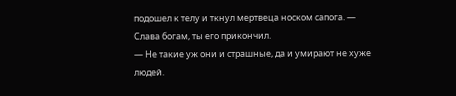подошел к телу и ткнул мертвеца носком сапога. — Слава богам, ты его прикончил.
— Не такие уж они и страшные, да и умирают не хуже людей.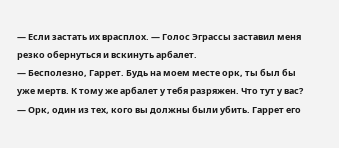— Если застать их врасплох. — Голос Эграссы заставил меня резко обернуться и вскинуть арбалет.
— Бесполезно, Гаррет. Будь на моем месте орк, ты был бы уже мертв. К тому же арбалет у тебя разряжен. Что тут у вас?
— Орк, один из тех, кого вы должны были убить. Гаррет его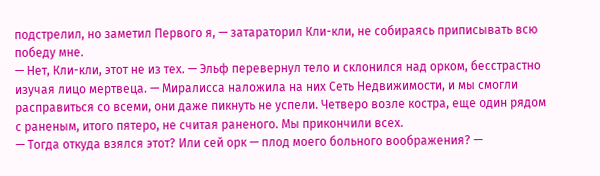подстрелил, но заметил Первого я, — затараторил Кли-кли, не собираясь приписывать всю победу мне.
— Нет, Кли-кли, этот не из тех. — Эльф перевернул тело и склонился над орком, бесстрастно изучая лицо мертвеца. — Миралисса наложила на них Сеть Недвижимости, и мы смогли расправиться со всеми, они даже пикнуть не успели. Четверо возле костра, еще один рядом с раненым, итого пятеро, не считая раненого. Мы прикончили всех.
— Тогда откуда взялся этот? Или сей орк — плод моего больного воображения? —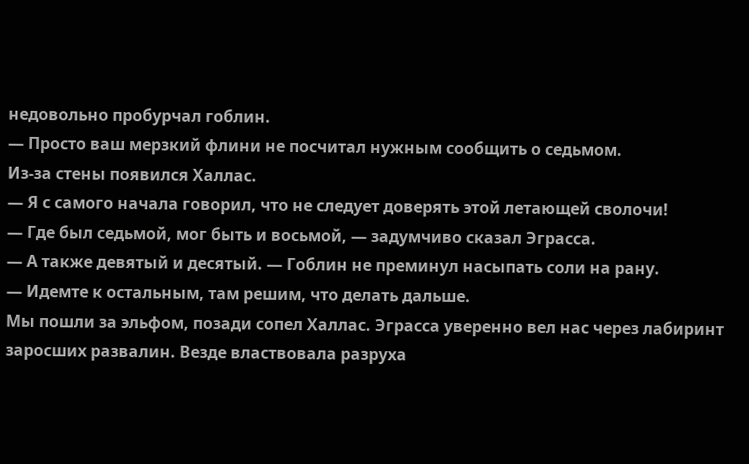недовольно пробурчал гоблин.
— Просто ваш мерзкий флини не посчитал нужным сообщить о седьмом.
Из-за стены появился Халлас.
— Я с самого начала говорил, что не следует доверять этой летающей сволочи!
— Где был седьмой, мог быть и восьмой, — задумчиво сказал Эграсса.
— А также девятый и десятый. — Гоблин не преминул насыпать соли на рану.
— Идемте к остальным, там решим, что делать дальше.
Мы пошли за эльфом, позади сопел Халлас. Эграсса уверенно вел нас через лабиринт заросших развалин. Везде властвовала разруха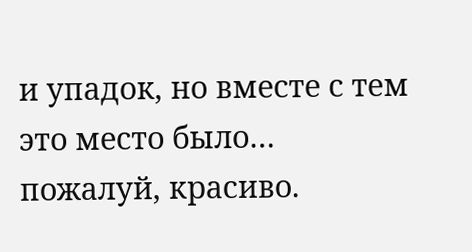и упадок, но вместе с тем это место было… пожалуй, красиво.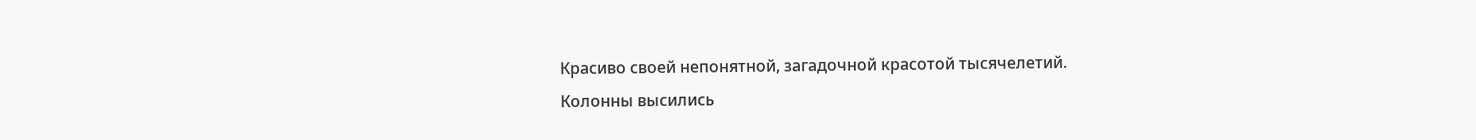Красиво своей непонятной, загадочной красотой тысячелетий.
Колонны высились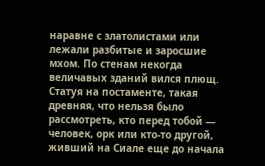наравне с златолистами или лежали разбитые и заросшие мхом. По стенам некогда величавых зданий вился плющ. Статуя на постаменте, такая древняя, что нельзя было рассмотреть, кто перед тобой — человек, орк или кто-то другой, живший на Сиале еще до начала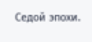Седой эпохи.